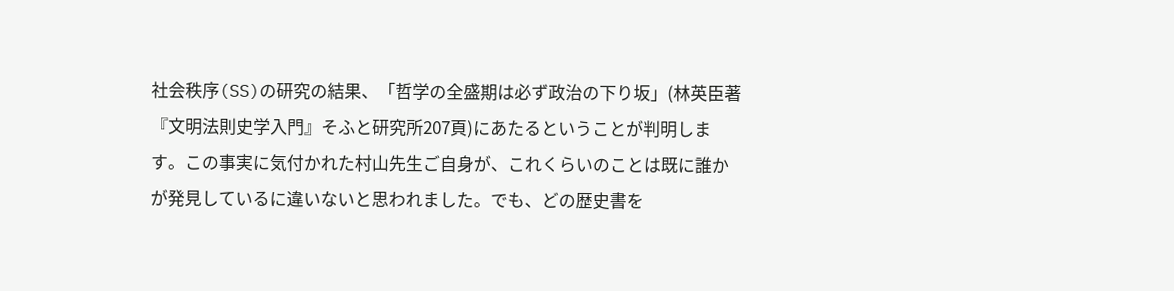社会秩序(SS)の研究の結果、「哲学の全盛期は必ず政治の下り坂」(林英臣著『文明法則史学入門』そふと研究所207頁)にあたるということが判明します。この事実に気付かれた村山先生ご自身が、これくらいのことは既に誰かが発見しているに違いないと思われました。でも、どの歴史書を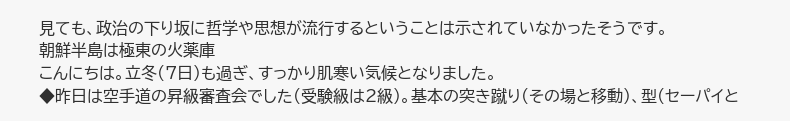見ても、政治の下り坂に哲学や思想が流行するということは示されていなかったそうです。
朝鮮半島は極東の火薬庫
こんにちは。立冬(7日)も過ぎ、すっかり肌寒い気候となりました。
◆昨日は空手道の昇級審査会でした(受験級は2級)。基本の突き蹴り(その場と移動)、型(セーパイと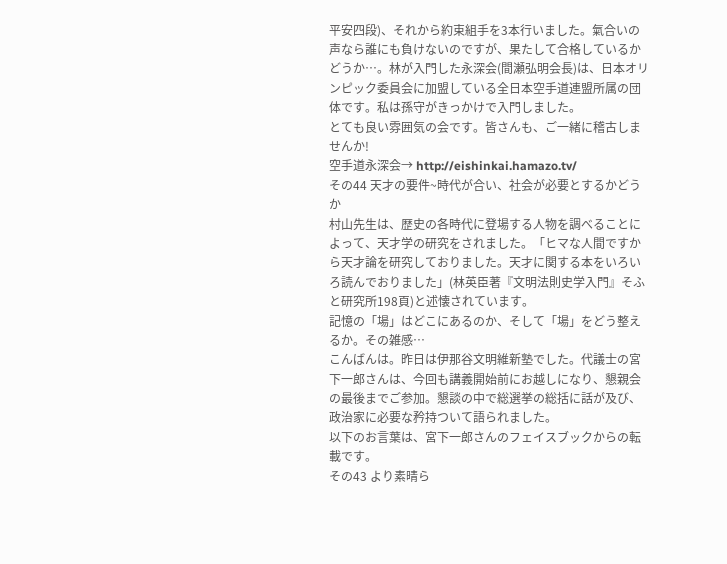平安四段)、それから約束組手を3本行いました。氣合いの声なら誰にも負けないのですが、果たして合格しているかどうか…。林が入門した永深会(間瀬弘明会長)は、日本オリンピック委員会に加盟している全日本空手道連盟所属の団体です。私は孫守がきっかけで入門しました。
とても良い雰囲気の会です。皆さんも、ご一緒に稽古しませんか!
空手道永深会→ http://eishinkai.hamazo.tv/
その44 天才の要件~時代が合い、社会が必要とするかどうか
村山先生は、歴史の各時代に登場する人物を調べることによって、天才学の研究をされました。「ヒマな人間ですから天才論を研究しておりました。天才に関する本をいろいろ読んでおりました」(林英臣著『文明法則史学入門』そふと研究所198頁)と述懐されています。
記憶の「場」はどこにあるのか、そして「場」をどう整えるか。その雑感…
こんばんは。昨日は伊那谷文明維新塾でした。代議士の宮下一郎さんは、今回も講義開始前にお越しになり、懇親会の最後までご参加。懇談の中で総選挙の総括に話が及び、政治家に必要な矜持ついて語られました。
以下のお言葉は、宮下一郎さんのフェイスブックからの転載です。
その43 より素晴ら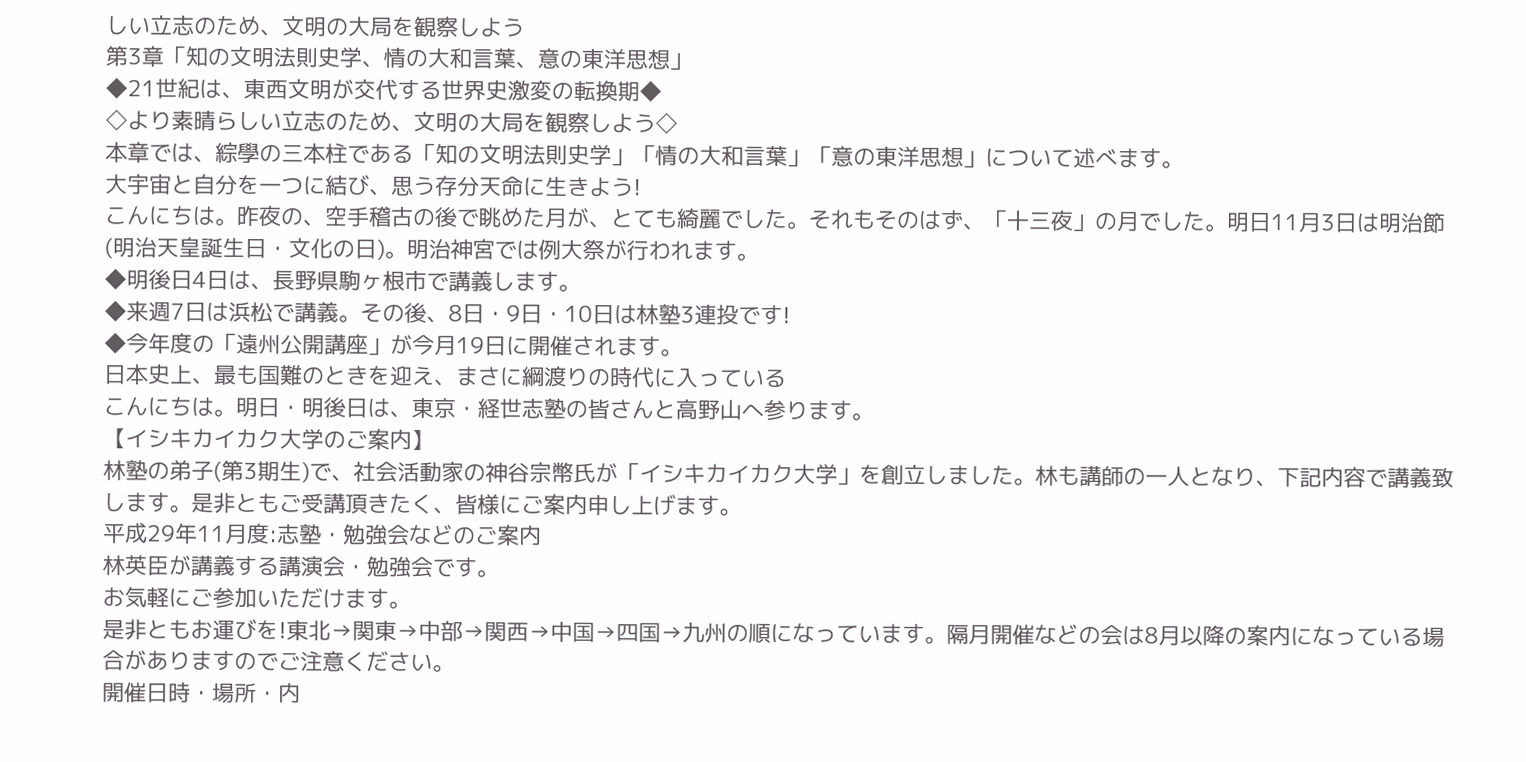しい立志のため、文明の大局を観察しよう
第3章「知の文明法則史学、情の大和言葉、意の東洋思想」
◆21世紀は、東西文明が交代する世界史激変の転換期◆
◇より素晴らしい立志のため、文明の大局を観察しよう◇
本章では、綜學の三本柱である「知の文明法則史学」「情の大和言葉」「意の東洋思想」について述べます。
大宇宙と自分を一つに結び、思う存分天命に生きよう!
こんにちは。昨夜の、空手稽古の後で眺めた月が、とても綺麗でした。それもそのはず、「十三夜」の月でした。明日11月3日は明治節(明治天皇誕生日・文化の日)。明治神宮では例大祭が行われます。
◆明後日4日は、長野県駒ヶ根市で講義します。
◆来週7日は浜松で講義。その後、8日・9日・10日は林塾3連投です!
◆今年度の「遠州公開講座」が今月19日に開催されます。
日本史上、最も国難のときを迎え、まさに綱渡りの時代に入っている
こんにちは。明日・明後日は、東京・経世志塾の皆さんと高野山へ参ります。
【イシキカイカク大学のご案内】
林塾の弟子(第3期生)で、社会活動家の神谷宗幣氏が「イシキカイカク大学」を創立しました。林も講師の一人となり、下記内容で講義致します。是非ともご受講頂きたく、皆様にご案内申し上げます。
平成29年11月度:志塾・勉強会などのご案内
林英臣が講義する講演会・勉強会です。
お気軽にご参加いただけます。
是非ともお運びを!東北→関東→中部→関西→中国→四国→九州の順になっています。隔月開催などの会は8月以降の案内になっている場合がありますのでご注意ください。
開催日時・場所・内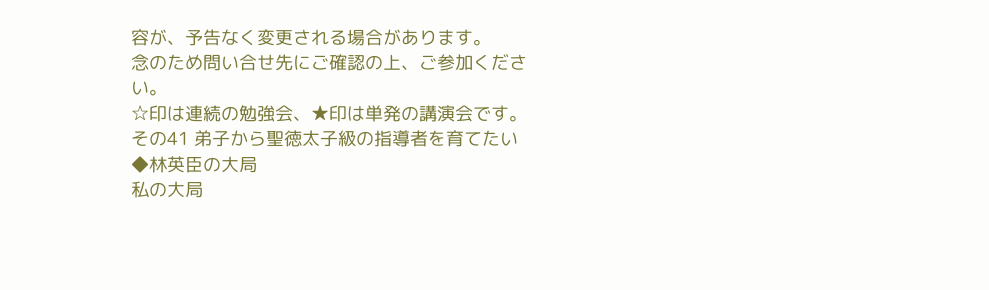容が、予告なく変更される場合があります。
念のため問い合せ先にご確認の上、ご参加ください。
☆印は連続の勉強会、★印は単発の講演会です。
その41 弟子から聖徳太子級の指導者を育てたい
◆林英臣の大局
私の大局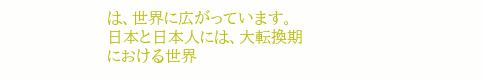は、世界に広がっています。日本と日本人には、大転換期における世界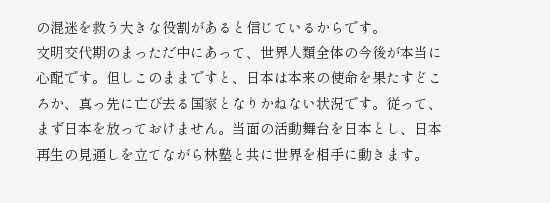の混迷を救う大きな役割があると信じているからです。
文明交代期のまっただ中にあって、世界人類全体の今後が本当に心配です。但しこのままですと、日本は本来の使命を果たすどころか、真っ先に亡び去る国家となりかねない状況です。従って、まず日本を放っておけません。当面の活動舞台を日本とし、日本再生の見通しを立てながら林塾と共に世界を相手に動きます。